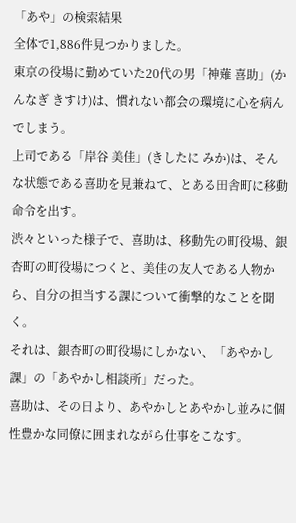「あや」の検索結果
全体で1,886件見つかりました。
東京の役場に勤めていた20代の男「神薙 喜助」(かんなぎ きすけ)は、慣れない都会の環境に心を病んでしまう。
上司である「岸谷 美佳」(きしたに みか)は、そんな状態である喜助を見兼ねて、とある田舎町に移動命令を出す。
渋々といった様子で、喜助は、移動先の町役場、銀杏町の町役場につくと、美佳の友人である人物から、自分の担当する課について衝撃的なことを聞く。
それは、銀杏町の町役場にしかない、「あやかし課」の「あやかし相談所」だった。
喜助は、その日より、あやかしとあやかし並みに個性豊かな同僚に囲まれながら仕事をこなす。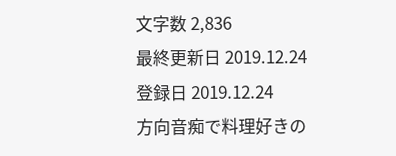文字数 2,836
最終更新日 2019.12.24
登録日 2019.12.24
方向音痴で料理好きの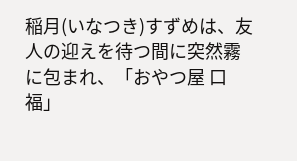稲月(いなつき)すずめは、友人の迎えを待つ間に突然霧に包まれ、「おやつ屋 口福」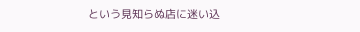という見知らぬ店に迷い込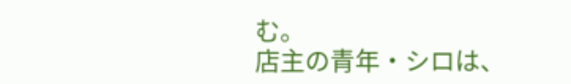む。
店主の青年・シロは、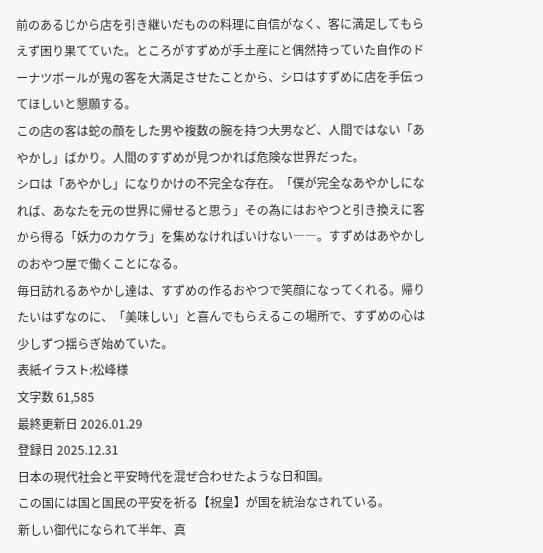前のあるじから店を引き継いだものの料理に自信がなく、客に満足してもらえず困り果てていた。ところがすずめが手土産にと偶然持っていた自作のドーナツボールが鬼の客を大満足させたことから、シロはすずめに店を手伝ってほしいと懇願する。
この店の客は蛇の顔をした男や複数の腕を持つ大男など、人間ではない「あやかし」ばかり。人間のすずめが見つかれば危険な世界だった。
シロは「あやかし」になりかけの不完全な存在。「僕が完全なあやかしになれば、あなたを元の世界に帰せると思う」その為にはおやつと引き換えに客から得る「妖力のカケラ」を集めなければいけない――。すずめはあやかしのおやつ屋で働くことになる。
毎日訪れるあやかし達は、すずめの作るおやつで笑顔になってくれる。帰りたいはずなのに、「美味しい」と喜んでもらえるこの場所で、すずめの心は少しずつ揺らぎ始めていた。
表紙イラスト:松峰様
文字数 61,585
最終更新日 2026.01.29
登録日 2025.12.31
日本の現代社会と平安時代を混ぜ合わせたような日和国。
この国には国と国民の平安を祈る【祝皇】が国を統治なされている。
新しい御代になられて半年、真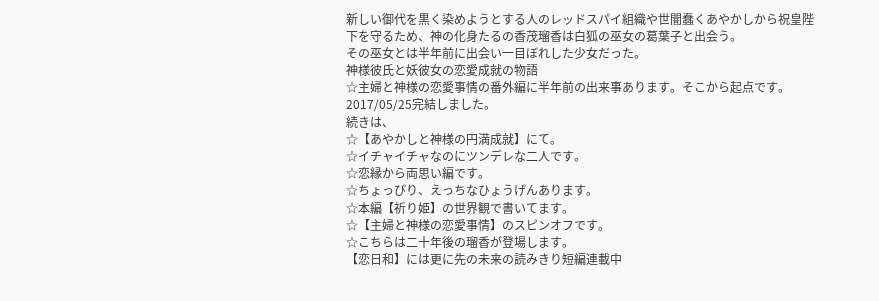新しい御代を黒く染めようとする人のレッドスパイ組織や世闇蠢くあやかしから祝皇陛下を守るため、神の化身たるの香茂瑠香は白狐の巫女の葛葉子と出会う。
その巫女とは半年前に出会い一目ぼれした少女だった。
神様彼氏と妖彼女の恋愛成就の物語
☆主婦と神様の恋愛事情の番外編に半年前の出来事あります。そこから起点です。
2017/05/25完結しました。
続きは、
☆【あやかしと神様の円満成就】にて。
☆イチャイチャなのにツンデレな二人です。
☆恋縁から両思い編です。
☆ちょっぴり、えっちなひょうげんあります。
☆本編【祈り姫】の世界観で書いてます。
☆【主婦と神様の恋愛事情】のスピンオフです。
☆こちらは二十年後の瑠香が登場します。
【恋日和】には更に先の未来の読みきり短編連載中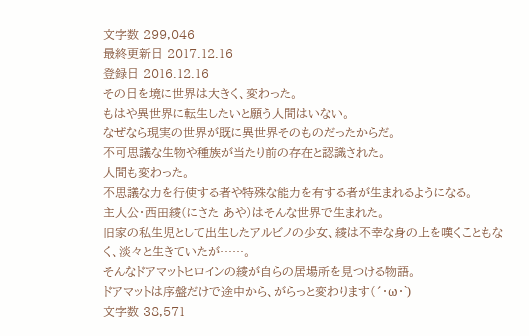文字数 299,046
最終更新日 2017.12.16
登録日 2016.12.16
その日を境に世界は大きく、変わった。
もはや異世界に転生したいと願う人間はいない。
なぜなら現実の世界が既に異世界そのものだったからだ。
不可思議な生物や種族が当たり前の存在と認識された。
人間も変わった。
不思議な力を行使する者や特殊な能力を有する者が生まれるようになる。
主人公・西田綾(にさた あや)はそんな世界で生まれた。
旧家の私生児として出生したアルビノの少女、綾は不幸な身の上を嘆くこともなく、淡々と生きていたが……。
そんなドアマットヒロインの綾が自らの居場所を見つける物語。
ドアマットは序盤だけで途中から、がらっと変わります(´・ω・`)
文字数 38,571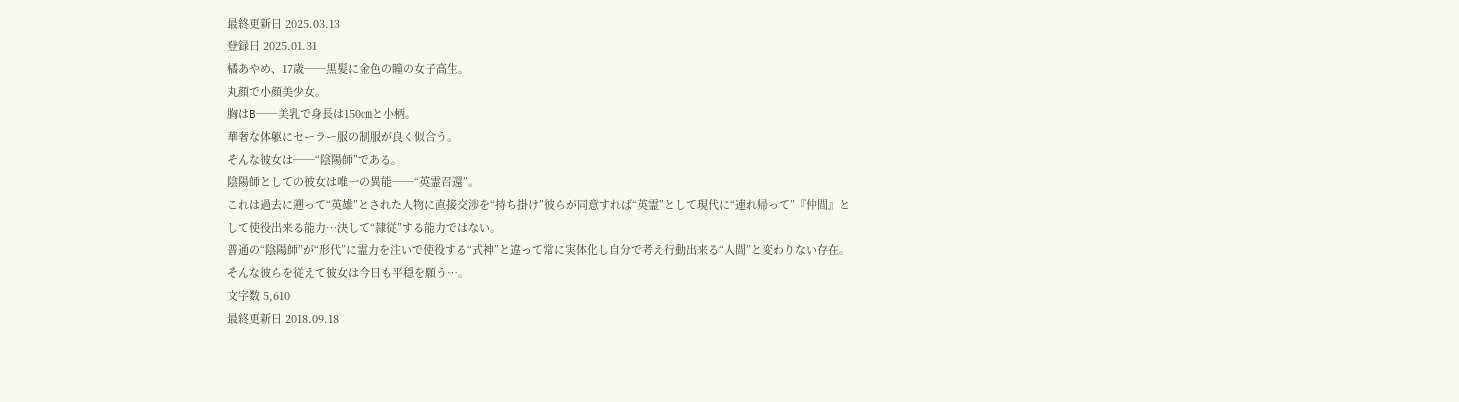最終更新日 2025.03.13
登録日 2025.01.31
橘あやめ、17歳──黒髪に金色の瞳の女子高生。
丸顔で小顔美少女。
胸はB──美乳で身長は150㎝と小柄。
華奢な体躯にセーラー服の制服が良く似合う。
そんな彼女は──“陰陽師”である。
陰陽師としての彼女は唯一の異能──“英霊召還”。
これは過去に遡って“英雄”とされた人物に直接交渉を“持ち掛け”彼らが同意すれば“英霊”として現代に“連れ帰って”『仲間』として使役出来る能力…決して“隷従”する能力ではない。
普通の“陰陽師”が“形代”に霊力を注いで使役する“式神”と違って常に実体化し自分で考え行動出来る“人間”と変わりない存在。
そんな彼らを従えて彼女は今日も平穏を願う…。
文字数 5,610
最終更新日 2018.09.18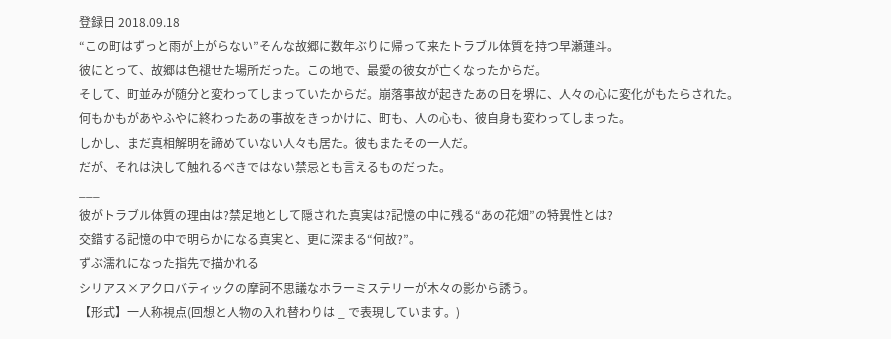登録日 2018.09.18
“この町はずっと雨が上がらない”そんな故郷に数年ぶりに帰って来たトラブル体質を持つ早瀬蓮斗。
彼にとって、故郷は色褪せた場所だった。この地で、最愛の彼女が亡くなったからだ。
そして、町並みが随分と変わってしまっていたからだ。崩落事故が起きたあの日を堺に、人々の心に変化がもたらされた。
何もかもがあやふやに終わったあの事故をきっかけに、町も、人の心も、彼自身も変わってしまった。
しかし、まだ真相解明を諦めていない人々も居た。彼もまたその一人だ。
だが、それは決して触れるべきではない禁忌とも言えるものだった。
___
彼がトラブル体質の理由は?禁足地として隠された真実は?記憶の中に残る“あの花畑”の特異性とは?
交錯する記憶の中で明らかになる真実と、更に深まる“何故?”。
ずぶ濡れになった指先で描かれる
シリアス×アクロバティックの摩訶不思議なホラーミステリーが木々の影から誘う。
【形式】一人称視点(回想と人物の入れ替わりは _ で表現しています。)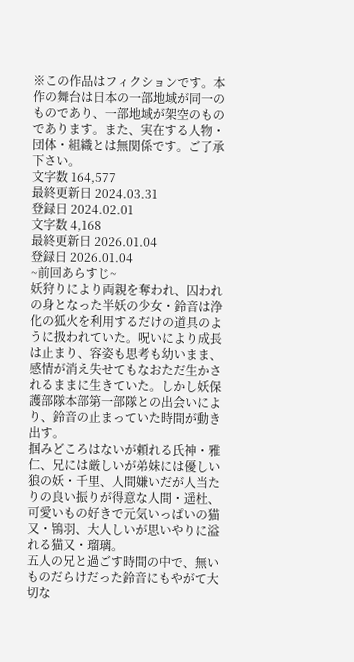※この作品はフィクションです。本作の舞台は日本の一部地域が同一のものであり、一部地域が架空のものであります。また、実在する人物・団体・組織とは無関係です。ご了承下さい。
文字数 164,577
最終更新日 2024.03.31
登録日 2024.02.01
文字数 4,168
最終更新日 2026.01.04
登録日 2026.01.04
~前回あらすじ~
妖狩りにより両親を奪われ、囚われの身となった半妖の少女・鈴音は浄化の狐火を利用するだけの道具のように扱われていた。呪いにより成長は止まり、容姿も思考も幼いまま、感情が消え失せてもなおただ生かされるままに生きていた。しかし妖保護部隊本部第一部隊との出会いにより、鈴音の止まっていた時間が動き出す。
掴みどころはないが頼れる氏神・雅仁、兄には厳しいが弟妹には優しい狼の妖・千里、人間嫌いだが人当たりの良い振りが得意な人間・遥杜、可愛いもの好きで元気いっぱいの猫又・鴇羽、大人しいが思いやりに溢れる猫又・瑠璃。
五人の兄と過ごす時間の中で、無いものだらけだった鈴音にもやがて大切な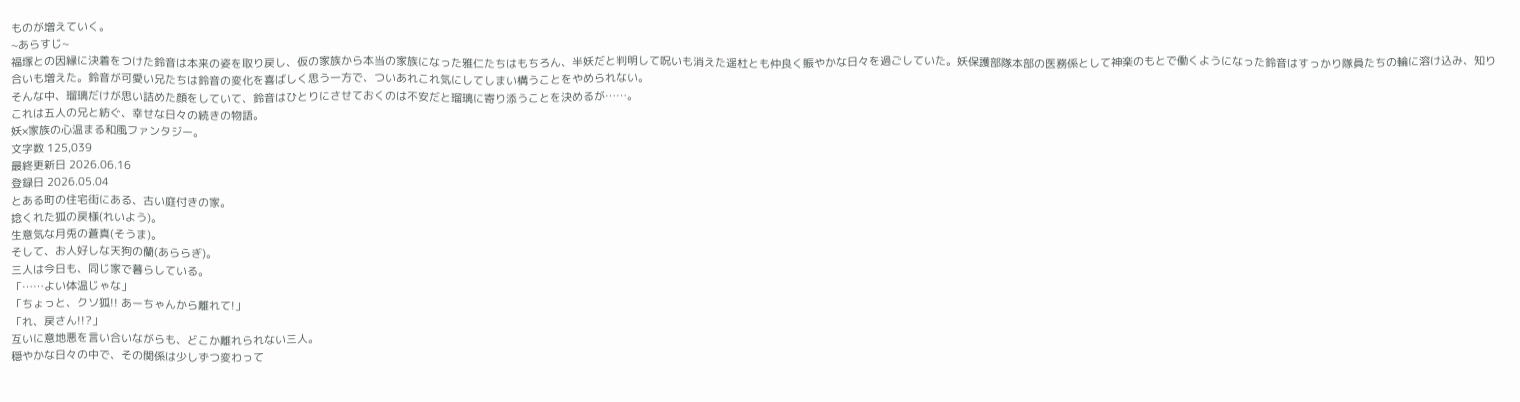ものが増えていく。
~あらすじ~
福塚との因縁に決着をつけた鈴音は本来の姿を取り戻し、仮の家族から本当の家族になった雅仁たちはもちろん、半妖だと判明して呪いも消えた遥杜とも仲良く賑やかな日々を過ごしていた。妖保護部隊本部の医務係として神楽のもとで働くようになった鈴音はすっかり隊員たちの輪に溶け込み、知り合いも増えた。鈴音が可愛い兄たちは鈴音の変化を喜ばしく思う一方で、ついあれこれ気にしてしまい構うことをやめられない。
そんな中、瑠璃だけが思い詰めた顔をしていて、鈴音はひとりにさせておくのは不安だと瑠璃に寄り添うことを決めるが……。
これは五人の兄と紡ぐ、幸せな日々の続きの物語。
妖×家族の心温まる和風ファンタジー。
文字数 125,039
最終更新日 2026.06.16
登録日 2026.05.04
とある町の住宅街にある、古い庭付きの家。
捻くれた狐の戻様(れいよう)。
生意気な月兎の蒼真(そうま)。
そして、お人好しな天狗の蘭(あららぎ)。
三人は今日も、同じ家で暮らしている。
「……よい体温じゃな」
「ちょっと、クソ狐!! あーちゃんから離れて!」
「れ、戻さん!!?」
互いに意地悪を言い合いながらも、どこか離れられない三人。
穏やかな日々の中で、その関係は少しずつ変わって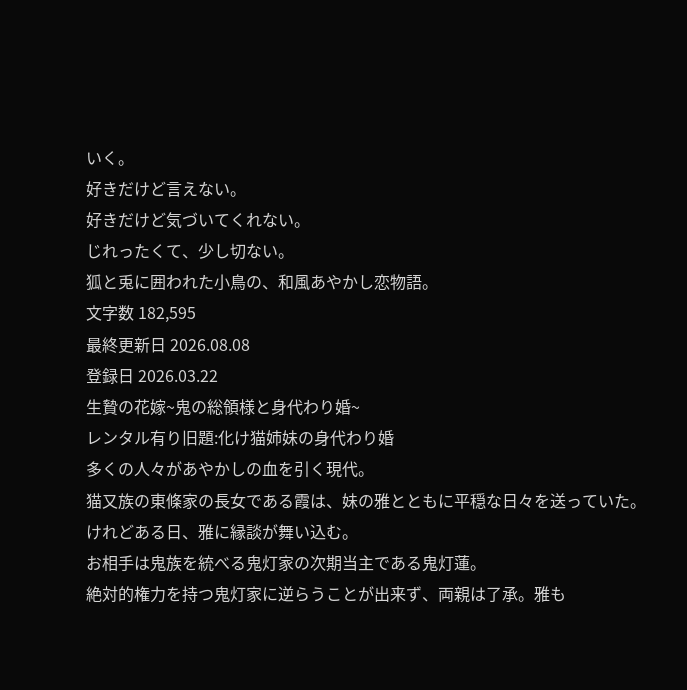いく。
好きだけど言えない。
好きだけど気づいてくれない。
じれったくて、少し切ない。
狐と兎に囲われた小鳥の、和風あやかし恋物語。
文字数 182,595
最終更新日 2026.08.08
登録日 2026.03.22
生贄の花嫁~鬼の総領様と身代わり婚~
レンタル有り旧題:化け猫姉妹の身代わり婚
多くの人々があやかしの血を引く現代。
猫又族の東條家の長女である霞は、妹の雅とともに平穏な日々を送っていた。
けれどある日、雅に縁談が舞い込む。
お相手は鬼族を統べる鬼灯家の次期当主である鬼灯蓮。
絶対的権力を持つ鬼灯家に逆らうことが出来ず、両親は了承。雅も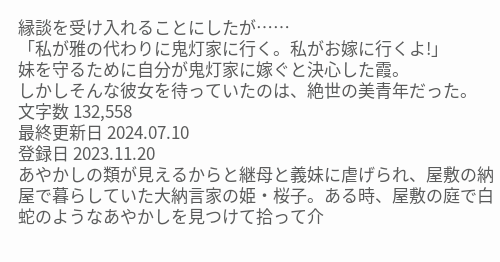縁談を受け入れることにしたが……
「私が雅の代わりに鬼灯家に行く。私がお嫁に行くよ!」
妹を守るために自分が鬼灯家に嫁ぐと決心した霞。
しかしそんな彼女を待っていたのは、絶世の美青年だった。
文字数 132,558
最終更新日 2024.07.10
登録日 2023.11.20
あやかしの類が見えるからと継母と義妹に虐げられ、屋敷の納屋で暮らしていた大納言家の姫・桜子。ある時、屋敷の庭で白蛇のようなあやかしを見つけて拾って介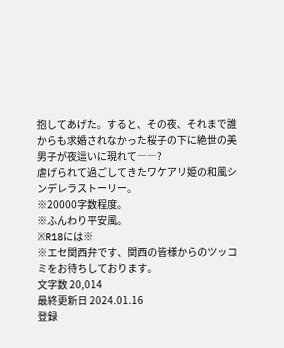抱してあげた。すると、その夜、それまで誰からも求婚されなかった桜子の下に絶世の美男子が夜這いに現れて――?
虐げられて過ごしてきたワケアリ姫の和風シンデレラストーリー。
※20000字数程度。
※ふんわり平安風。
※R18には※
※エセ関西弁です、関西の皆様からのツッコミをお待ちしております。
文字数 20,014
最終更新日 2024.01.16
登録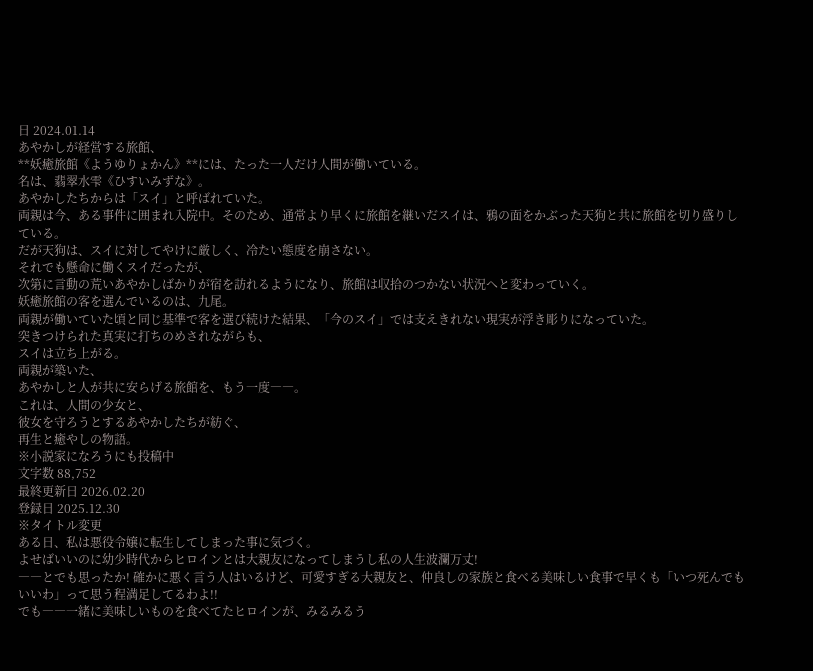日 2024.01.14
あやかしが経営する旅館、
**妖癒旅館《ようゆりょかん》**には、たった一人だけ人間が働いている。
名は、翡翠水雫《ひすいみずな》。
あやかしたちからは「スイ」と呼ばれていた。
両親は今、ある事件に囲まれ入院中。そのため、通常より早くに旅館を継いだスイは、鴉の面をかぶった天狗と共に旅館を切り盛りしている。
だが天狗は、スイに対してやけに厳しく、冷たい態度を崩さない。
それでも懸命に働くスイだったが、
次第に言動の荒いあやかしばかりが宿を訪れるようになり、旅館は収拾のつかない状況へと変わっていく。
妖癒旅館の客を選んでいるのは、九尾。
両親が働いていた頃と同じ基準で客を選び続けた結果、「今のスイ」では支えきれない現実が浮き彫りになっていた。
突きつけられた真実に打ちのめされながらも、
スイは立ち上がる。
両親が築いた、
あやかしと人が共に安らげる旅館を、もう一度――。
これは、人間の少女と、
彼女を守ろうとするあやかしたちが紡ぐ、
再生と癒やしの物語。
※小説家になろうにも投稿中
文字数 88,752
最終更新日 2026.02.20
登録日 2025.12.30
※タイトル変更
ある日、私は悪役令嬢に転生してしまった事に気づく。
よせばいいのに幼少時代からヒロインとは大親友になってしまうし私の人生波瀾万丈!
――とでも思ったか! 確かに悪く言う人はいるけど、可愛すぎる大親友と、仲良しの家族と食べる美味しい食事で早くも「いつ死んでもいいわ」って思う程満足してるわよ!!
でも――一緒に美味しいものを食べてたヒロインが、みるみるう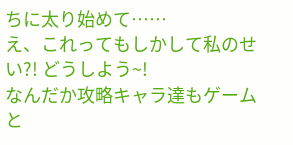ちに太り始めて……
え、これってもしかして私のせい?! どうしよう~!
なんだか攻略キャラ達もゲームと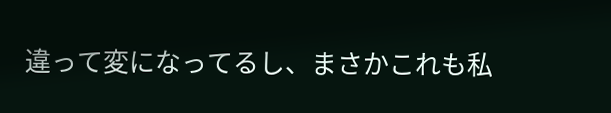違って変になってるし、まさかこれも私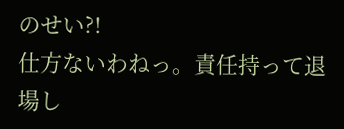のせい?!
仕方ないわねっ。責任持って退場し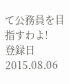て公務員を目指すわよ!
登録日 2015.08.06